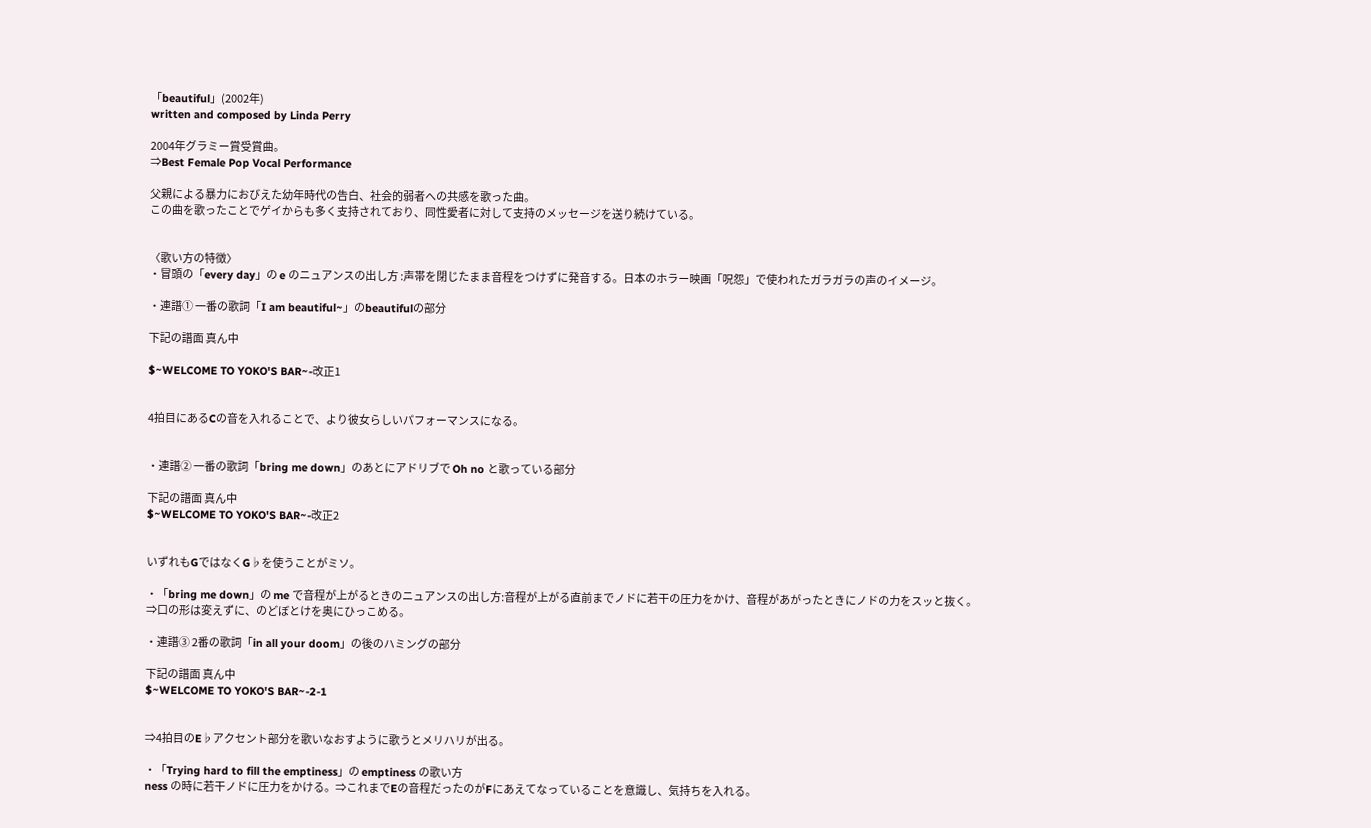「beautiful」(2002年)
written and composed by Linda Perry

2004年グラミー賞受賞曲。
⇒Best Female Pop Vocal Performance

父親による暴力におびえた幼年時代の告白、社会的弱者への共感を歌った曲。
この曲を歌ったことでゲイからも多く支持されており、同性愛者に対して支持のメッセージを送り続けている。


〈歌い方の特徴〉
・冒頭の「every day」の e のニュアンスの出し方 :声帯を閉じたまま音程をつけずに発音する。日本のホラー映画「呪怨」で使われたガラガラの声のイメージ。

・連譜① 一番の歌詞「I am beautiful~」のbeautifulの部分

下記の譜面 真ん中

$~WELCOME TO YOKO'S BAR~-改正1


4拍目にあるCの音を入れることで、より彼女らしいパフォーマンスになる。


・連譜② 一番の歌詞「bring me down」のあとにアドリブで Oh no と歌っている部分

下記の譜面 真ん中
$~WELCOME TO YOKO'S BAR~-改正2


いずれもGではなくG♭を使うことがミソ。

・「bring me down」の me で音程が上がるときのニュアンスの出し方:音程が上がる直前までノドに若干の圧力をかけ、音程があがったときにノドの力をスッと抜く。
⇒口の形は変えずに、のどぼとけを奥にひっこめる。

・連譜③ 2番の歌詞「in all your doom」の後のハミングの部分

下記の譜面 真ん中
$~WELCOME TO YOKO'S BAR~-2-1


⇒4拍目のE♭アクセント部分を歌いなおすように歌うとメリハリが出る。

・「Trying hard to fill the emptiness」の emptiness の歌い方
ness の時に若干ノドに圧力をかける。⇒これまでEの音程だったのがFにあえてなっていることを意識し、気持ちを入れる。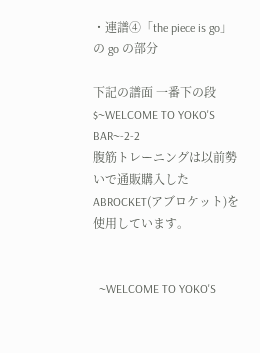・連譜④「the piece is go」の go の部分

下記の譜面 一番下の段
$~WELCOME TO YOKO'S BAR~-2-2
腹筋トレーニングは以前勢いで通販購入したABROCKET(アブロケット)を使用しています。


  ~WELCOME TO YOKO'S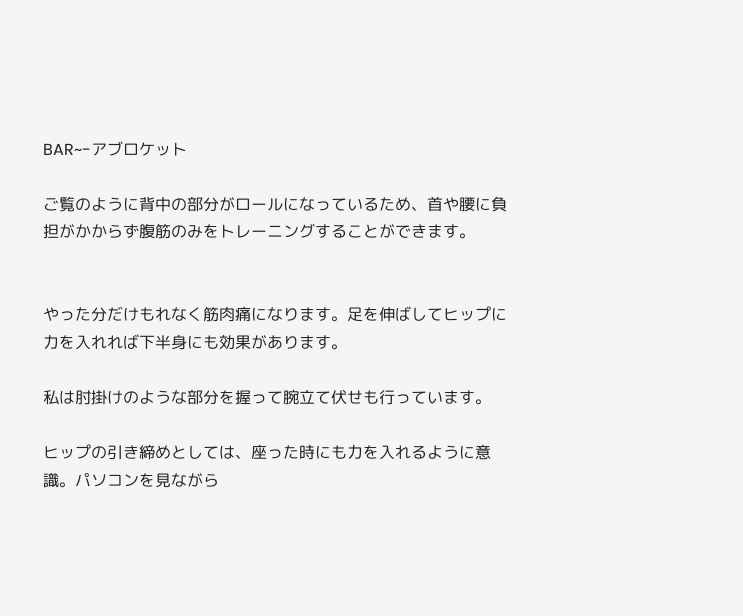BAR~-アブロケット

ご覧のように背中の部分がロールになっているため、首や腰に負担がかからず腹筋のみをトレーニングすることができます。


やった分だけもれなく筋肉痛になります。足を伸ばしてヒップに力を入れれば下半身にも効果があります。

私は肘掛けのような部分を握って腕立て伏せも行っています。

ヒップの引き締めとしては、座った時にも力を入れるように意識。パソコンを見ながら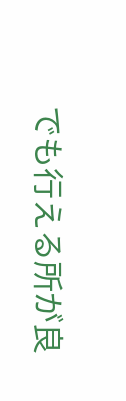でも行える所が良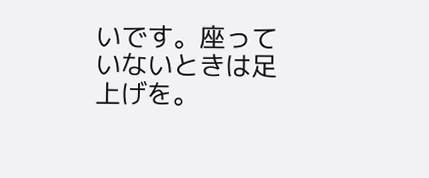いです。座っていないときは足上げを。